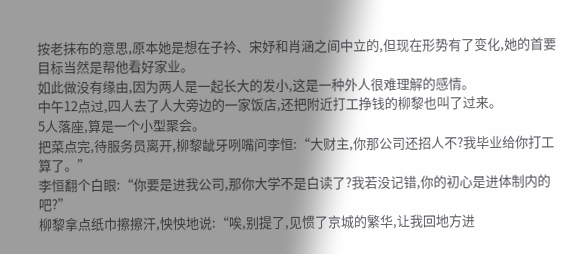按老抹布的意思,原本她是想在子衿、宋妤和肖涵之间中立的,但现在形势有了变化,她的首要目标当然是帮他看好家业。
如此做没有缘由,因为两人是一起长大的发小,这是一种外人很难理解的感情。
中午12点过,四人去了人大旁边的一家饭店,还把附近打工挣钱的柳黎也叫了过来。
5人落座,算是一个小型聚会。
把菜点完,待服务员离开,柳黎龇牙咧嘴问李恒:“大财主,你那公司还招人不?我毕业给你打工算了。”
李恒翻个白眼:“你要是进我公司,那你大学不是白读了?我若没记错,你的初心是进体制内的吧?”
柳黎拿点纸巾擦擦汗,怏怏地说:“唉,别提了,见惯了京城的繁华,让我回地方进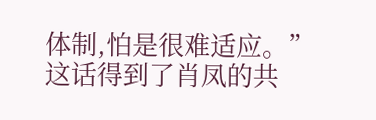体制,怕是很难适应。”
这话得到了肖凤的共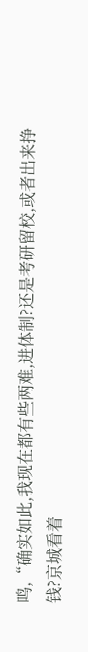鸣,“确实如此,我现在都有些两难,进体制?还是考研留校,或者出来挣钱?京城看着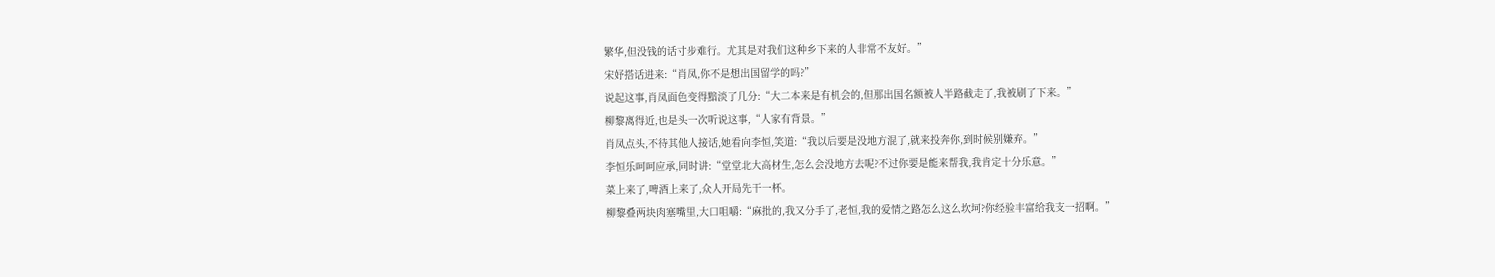繁华,但没钱的话寸步难行。尤其是对我们这种乡下来的人非常不友好。”
宋妤搭话进来:“肖凤,你不是想出国留学的吗?”
说起这事,肖凤面色变得黯淡了几分:“大二本来是有机会的,但那出国名额被人半路截走了,我被刷了下来。”
柳黎离得近,也是头一次听说这事,“人家有背景。”
肖凤点头,不待其他人接话,她看向李恒,笑道:“我以后要是没地方混了,就来投奔你,到时候别嫌弃。”
李恒乐呵呵应承,同时讲:“堂堂北大高材生,怎么会没地方去呢?不过你要是能来帮我,我肯定十分乐意。”
菜上来了,啤酒上来了,众人开局先干一杯。
柳黎叠两块肉塞嘴里,大口咀嚼:“麻批的,我又分手了,老恒,我的爱情之路怎么这么坎坷?你经验丰富给我支一招啊。”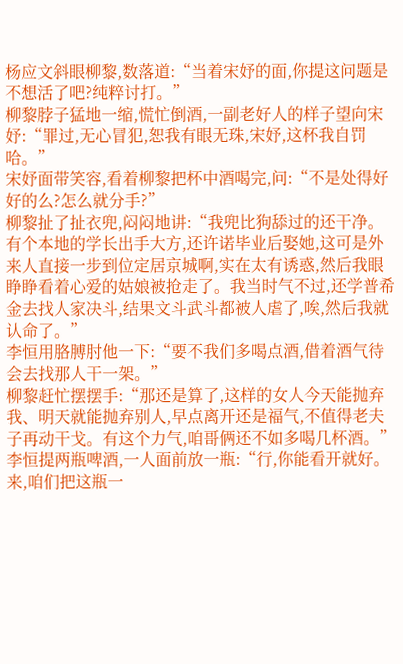杨应文斜眼柳黎,数落道:“当着宋妤的面,你提这问题是不想活了吧?纯粹讨打。”
柳黎脖子猛地一缩,慌忙倒酒,一副老好人的样子望向宋妤:“罪过,无心冒犯,恕我有眼无珠,宋妤,这杯我自罚哈。”
宋妤面带笑容,看着柳黎把杯中酒喝完,问:“不是处得好好的么?怎么就分手?”
柳黎扯了扯衣兜,闷闷地讲:“我兜比狗舔过的还干净。有个本地的学长出手大方,还许诺毕业后娶她,这可是外来人直接一步到位定居京城啊,实在太有诱惑,然后我眼睁睁看着心爱的姑娘被抢走了。我当时气不过,还学普希金去找人家决斗,结果文斗武斗都被人虐了,唉,然后我就认命了。”
李恒用胳膊肘他一下:“要不我们多喝点酒,借着酒气待会去找那人干一架。”
柳黎赶忙摆摆手:“那还是算了,这样的女人今天能抛弃我、明天就能抛弃别人,早点离开还是福气,不值得老夫子再动干戈。有这个力气,咱哥俩还不如多喝几杯酒。”
李恒提两瓶啤酒,一人面前放一瓶:“行,你能看开就好。来,咱们把这瓶一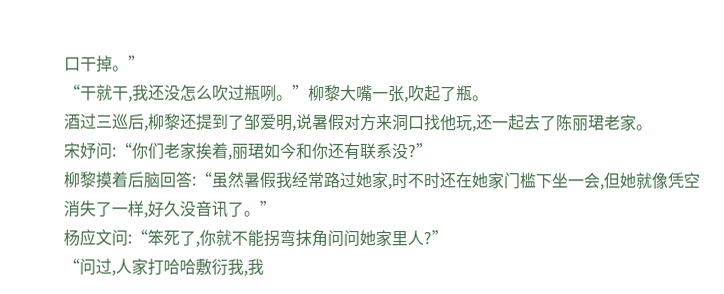口干掉。”
“干就干,我还没怎么吹过瓶咧。”柳黎大嘴一张,吹起了瓶。
酒过三巡后,柳黎还提到了邹爱明,说暑假对方来洞口找他玩,还一起去了陈丽珺老家。
宋妤问:“你们老家挨着,丽珺如今和你还有联系没?”
柳黎摸着后脑回答:“虽然暑假我经常路过她家,时不时还在她家门槛下坐一会,但她就像凭空消失了一样,好久没音讯了。”
杨应文问:“笨死了,你就不能拐弯抹角问问她家里人?”
“问过,人家打哈哈敷衍我,我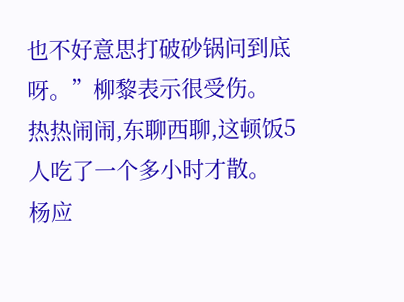也不好意思打破砂锅问到底呀。”柳黎表示很受伤。
热热闹闹,东聊西聊,这顿饭5人吃了一个多小时才散。
杨应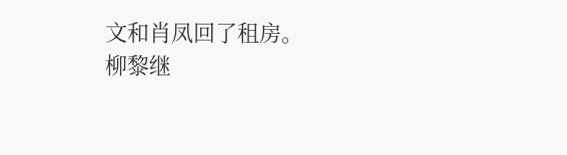文和肖凤回了租房。
柳黎继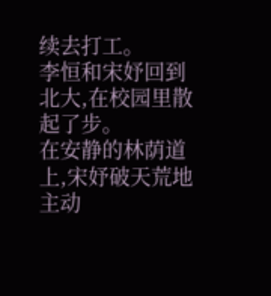续去打工。
李恒和宋妤回到北大,在校园里散起了步。
在安静的林荫道上,宋妤破天荒地主动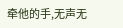牵他的手,无声无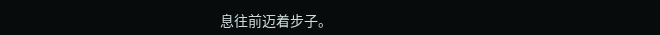息往前迈着步子。